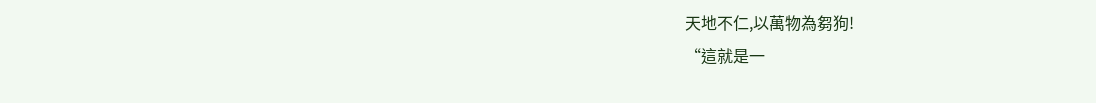天地不仁,以萬物為芻狗!
“這就是一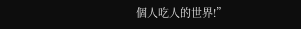個人吃人的世界!”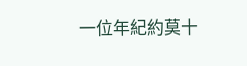一位年紀約莫十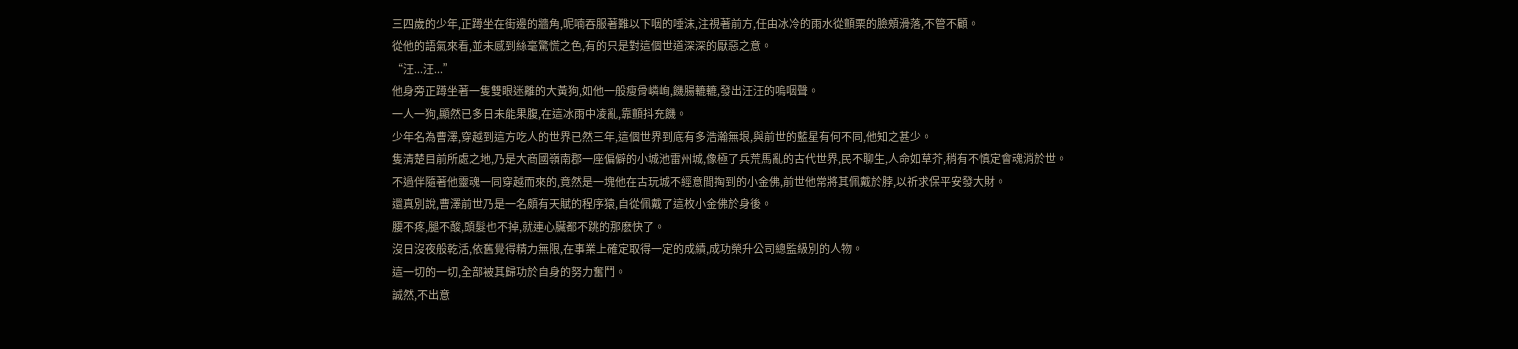三四歲的少年,正蹲坐在街邊的牆角,呢喃吞服著難以下咽的唾沫,注視著前方,任由冰冷的雨水從顫栗的臉頰滑落,不管不顧。
從他的語氣來看,並未感到絲毫驚慌之色,有的只是對這個世道深深的厭惡之意。
“汪...汪...”
他身旁正蹲坐著一隻雙眼迷離的大黃狗,如他一般瘦骨嶙峋,饑腸轆轆,發出汪汪的嗚咽聲。
一人一狗,顯然已多日未能果腹,在這冰雨中凌亂,靠顫抖充饑。
少年名為曹澤,穿越到這方吃人的世界已然三年,這個世界到底有多浩瀚無垠,與前世的藍星有何不同,他知之甚少。
隻清楚目前所處之地,乃是大商國嶺南郡一座偏僻的小城池雷州城,像極了兵荒馬亂的古代世界,民不聊生,人命如草芥,稍有不慎定會魂消於世。
不過伴隨著他靈魂一同穿越而來的,竟然是一塊他在古玩城不經意間掏到的小金佛,前世他常將其佩戴於脖,以祈求保平安發大財。
還真別說,曹澤前世乃是一名頗有天賦的程序猿,自從佩戴了這枚小金佛於身後。
腰不疼,腿不酸,頭髮也不掉,就連心臟都不跳的那麽快了。
沒日沒夜般乾活,依舊覺得精力無限,在事業上確定取得一定的成績,成功榮升公司總監級別的人物。
這一切的一切,全部被其歸功於自身的努力奮鬥。
誠然,不出意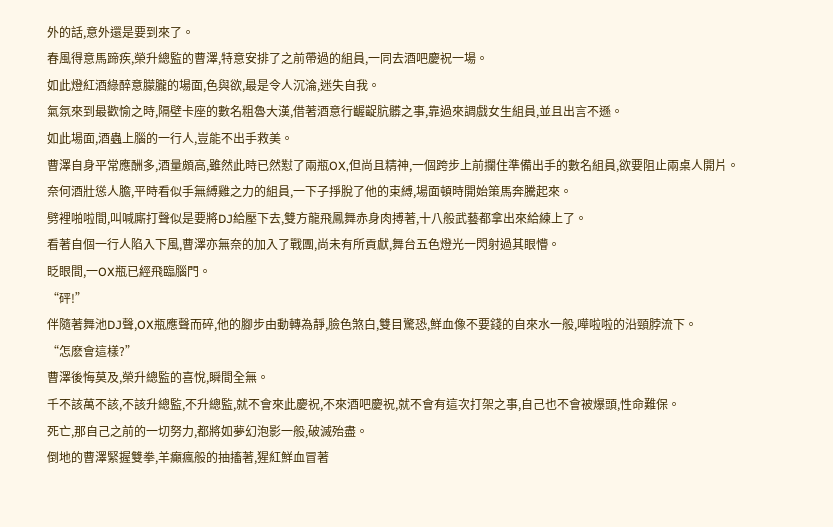外的話,意外還是要到來了。
春風得意馬蹄疾,榮升總監的曹澤,特意安排了之前帶過的組員,一同去酒吧慶祝一場。
如此燈紅酒綠醉意朦朧的場面,色與欲,最是令人沉淪,迷失自我。
氣氛來到最歡愉之時,隔壁卡座的數名粗魯大漢,借著酒意行齷齪肮髒之事,靠過來調戲女生組員,並且出言不遜。
如此場面,酒蟲上腦的一行人,豈能不出手救美。
曹澤自身平常應酬多,酒量頗高,雖然此時已然懟了兩瓶OX,但尚且精神,一個跨步上前攔住準備出手的數名組員,欲要阻止兩桌人開片。
奈何酒壯慫人膽,平時看似手無縛雞之力的組員,一下子掙脫了他的束縛,場面頓時開始策馬奔騰起來。
劈裡啪啦間,叫喊廝打聲似是要將DJ給壓下去,雙方龍飛鳳舞赤身肉搏著,十八般武藝都拿出來給練上了。
看著自個一行人陷入下風,曹澤亦無奈的加入了戰團,尚未有所貢獻,舞台五色燈光一閃射過其眼懵。
眨眼間,一OX瓶已經飛臨腦門。
“砰!”
伴隨著舞池DJ聲,OX瓶應聲而碎,他的腳步由動轉為靜,臉色煞白,雙目驚恐,鮮血像不要錢的自來水一般,嘩啦啦的沿頸脖流下。
“怎麽會這樣?”
曹澤後悔莫及,榮升總監的喜悅,瞬間全無。
千不該萬不該,不該升總監,不升總監,就不會來此慶祝,不來酒吧慶祝,就不會有這次打架之事,自己也不會被爆頭,性命難保。
死亡,那自己之前的一切努力,都將如夢幻泡影一般,破滅殆盡。
倒地的曹澤緊握雙拳,羊癲瘋般的抽搐著,猩紅鮮血冒著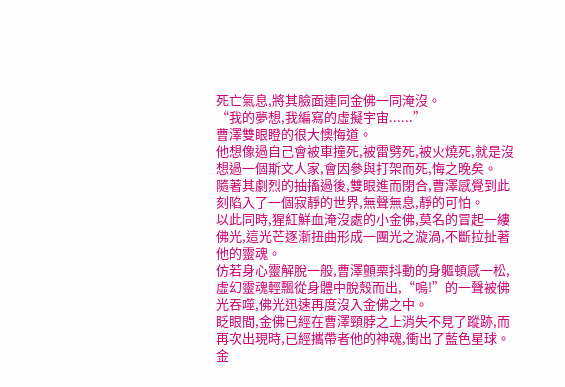死亡氣息,將其臉面連同金佛一同淹沒。
“我的夢想,我編寫的虛擬宇宙......”
曹澤雙眼瞪的很大懊悔道。
他想像過自己會被車撞死,被雷劈死,被火燒死,就是沒想過一個斯文人家,會因參與打架而死,悔之晚矣。
隨著其劇烈的抽搐過後,雙眼進而閉合,曹澤感覺到此刻陷入了一個寂靜的世界,無聲無息,靜的可怕。
以此同時,猩紅鮮血淹沒處的小金佛,莫名的冒起一縷佛光,這光芒逐漸扭曲形成一團光之漩渦,不斷拉扯著他的靈魂。
仿若身心靈解脫一般,曹澤顫栗抖動的身軀頓感一松,虛幻靈魂輕飄從身體中脫殼而出,“嗚!”的一聲被佛光吞噬,佛光迅速再度沒入金佛之中。
眨眼間,金佛已經在曹澤頸脖之上消失不見了蹤跡,而再次出現時,已經攜帶者他的神魂,衝出了藍色星球。
金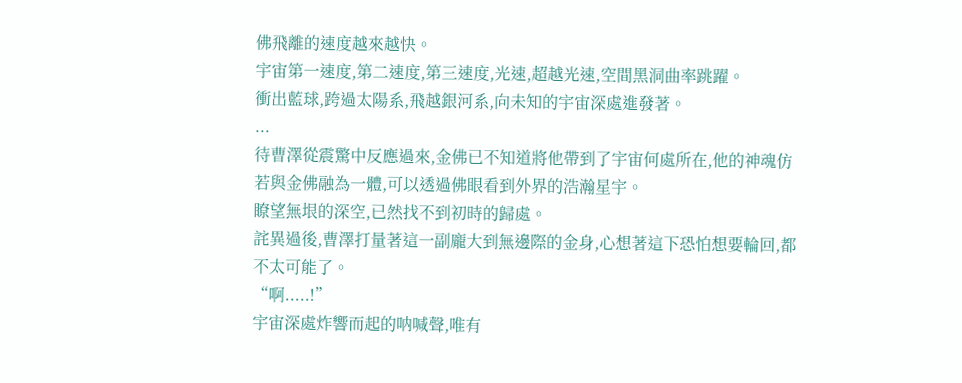佛飛離的速度越來越快。
宇宙第一速度,第二速度,第三速度,光速,超越光速,空間黑洞曲率跳躍。
衝出藍球,跨過太陽系,飛越銀河系,向未知的宇宙深處進發著。
...
待曹澤從震驚中反應過來,金佛已不知道將他帶到了宇宙何處所在,他的神魂仿若與金佛融為一體,可以透過佛眼看到外界的浩瀚星宇。
瞭望無垠的深空,已然找不到初時的歸處。
詫異過後,曹澤打量著這一副龐大到無邊際的金身,心想著這下恐怕想要輪回,都不太可能了。
“啊.....!”
宇宙深處炸響而起的呐喊聲,唯有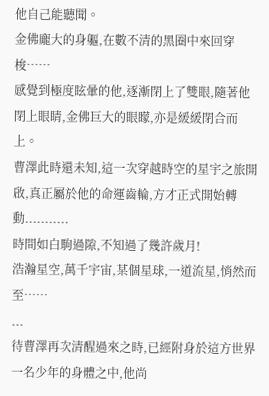他自己能聽聞。
金佛龐大的身軀,在數不清的黑圈中來回穿梭……
感覺到極度眩暈的他,逐漸閉上了雙眼,隨著他閉上眼睛,金佛巨大的眼矇,亦是緩緩閉合而上。
曹澤此時還未知,這一次穿越時空的星宇之旅開啟,真正屬於他的命運齒輪,方才正式開始轉動...........
時間如白駒過隙,不知過了幾許歲月!
浩瀚星空,萬千宇宙,某個星球,一道流星,悄然而至……
...
待曹澤再次清醒過來之時,已經附身於這方世界一名少年的身體之中,他尚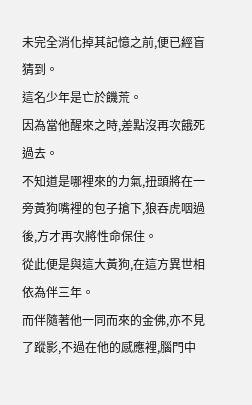未完全消化掉其記憶之前,便已經盲猜到。
這名少年是亡於饑荒。
因為當他醒來之時,差點沒再次餓死過去。
不知道是哪裡來的力氣,扭頭將在一旁黃狗嘴裡的包子搶下,狼吞虎咽過後,方才再次將性命保住。
從此便是與這大黃狗,在這方異世相依為伴三年。
而伴隨著他一同而來的金佛,亦不見了蹤影,不過在他的感應裡,腦門中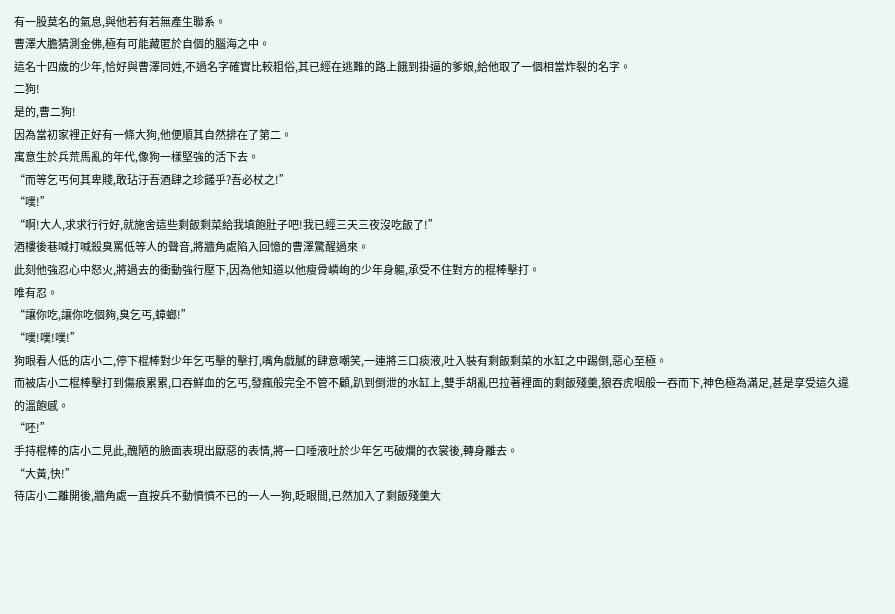有一股莫名的氣息,與他若有若無產生聯系。
曹澤大膽猜測金佛,極有可能藏匿於自個的腦海之中。
這名十四歲的少年,恰好與曹澤同姓,不過名字確實比較粗俗,其已經在逃難的路上餓到掛逼的爹娘,給他取了一個相當炸裂的名字。
二狗!
是的,曹二狗!
因為當初家裡正好有一條大狗,他便順其自然排在了第二。
寓意生於兵荒馬亂的年代,像狗一樣堅強的活下去。
“而等乞丐何其卑賤,敢玷汙吾酒肆之珍饈乎?吾必杖之!”
“噗!”
“啊!大人,求求行行好,就施舍這些剩飯剩菜給我填飽肚子吧!我已經三天三夜沒吃飯了!”
酒樓後巷喊打喊殺臭罵低等人的聲音,將牆角處陷入回憶的曹澤驚醒過來。
此刻他強忍心中怒火,將過去的衝動強行壓下,因為他知道以他瘦骨嶙峋的少年身軀,承受不住對方的棍棒擊打。
唯有忍。
“讓你吃,讓你吃個夠,臭乞丐,蟑螂!”
“噗!噗!噗!”
狗眼看人低的店小二,停下棍棒對少年乞丐擊的擊打,嘴角戲膩的肆意嘲笑,一連將三口痰液,吐入裝有剩飯剩菜的水缸之中踢倒,惡心至極。
而被店小二棍棒擊打到傷痕累累,口吞鮮血的乞丐,發瘋般完全不管不顧,趴到倒泄的水缸上,雙手胡亂巴拉著裡面的剩飯殘羹,狼吞虎咽般一吞而下,神色極為滿足,甚是享受這久違的溫飽感。
“呸!”
手持棍棒的店小二見此,醜陋的臉面表現出厭惡的表情,將一口唾液吐於少年乞丐破爛的衣裳後,轉身離去。
“大黃,快!”
待店小二離開後,牆角處一直按兵不動憤憤不已的一人一狗,眨眼間,已然加入了剩飯殘羹大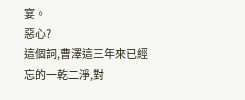宴。
惡心?
這個詞,曹澤這三年來已經忘的一乾二淨,對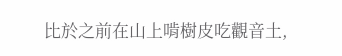比於之前在山上啃樹皮吃觀音土,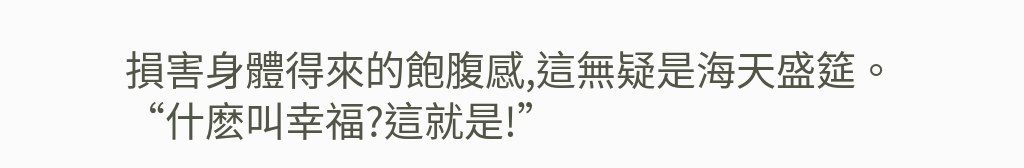損害身體得來的飽腹感,這無疑是海天盛筵。
“什麽叫幸福?這就是!”